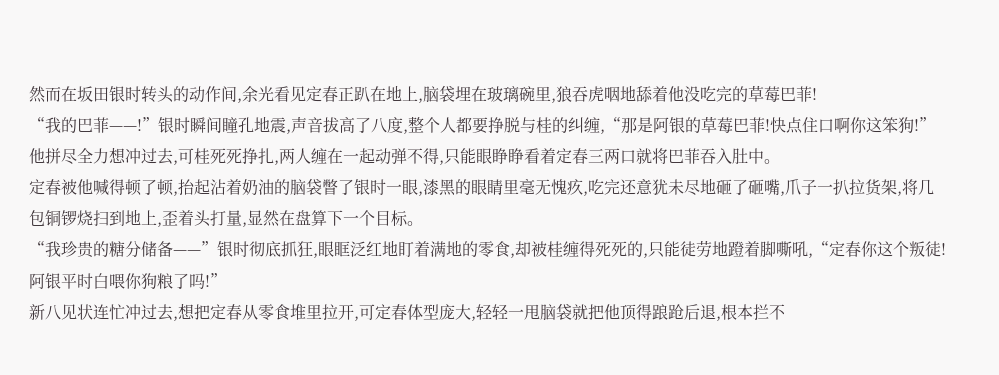然而在坂田银时转头的动作间,余光看见定春正趴在地上,脑袋埋在玻璃碗里,狼吞虎咽地舔着他没吃完的草莓巴菲!
“我的巴菲——!”银时瞬间瞳孔地震,声音拔高了八度,整个人都要挣脱与桂的纠缠,“那是阿银的草莓巴菲!快点住口啊你这笨狗!”
他拼尽全力想冲过去,可桂死死挣扎,两人缠在一起动弹不得,只能眼睁睁看着定春三两口就将巴菲吞入肚中。
定春被他喊得顿了顿,抬起沾着奶油的脑袋瞥了银时一眼,漆黑的眼睛里毫无愧疚,吃完还意犹未尽地砸了砸嘴,爪子一扒拉货架,将几包铜锣烧扫到地上,歪着头打量,显然在盘算下一个目标。
“我珍贵的糖分储备——”银时彻底抓狂,眼眶泛红地盯着满地的零食,却被桂缠得死死的,只能徒劳地蹬着脚嘶吼,“定春你这个叛徒!阿银平时白喂你狗粮了吗!”
新八见状连忙冲过去,想把定春从零食堆里拉开,可定春体型庞大,轻轻一甩脑袋就把他顶得踉跄后退,根本拦不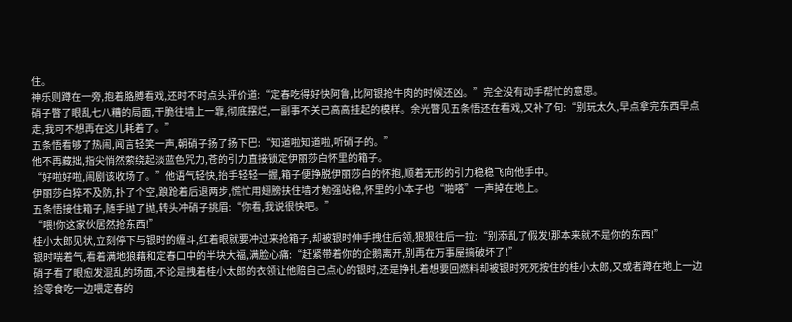住。
神乐则蹲在一旁,抱着胳膊看戏,还时不时点头评价道:“定春吃得好快阿鲁,比阿银抢牛肉的时候还凶。”完全没有动手帮忙的意思。
硝子瞥了眼乱七八糟的局面,干脆往墙上一靠,彻底摆烂,一副事不关己高高挂起的模样。余光瞥见五条悟还在看戏,又补了句:“别玩太久,早点拿完东西早点走,我可不想再在这儿耗着了。”
五条悟看够了热闹,闻言轻笑一声,朝硝子扬了扬下巴:“知道啦知道啦,听硝子的。”
他不再藏拙,指尖悄然萦绕起淡蓝色咒力,苍的引力直接锁定伊丽莎白怀里的箱子。
“好啦好啦,闹剧该收场了。”他语气轻快,抬手轻轻一握,箱子便挣脱伊丽莎白的怀抱,顺着无形的引力稳稳飞向他手中。
伊丽莎白猝不及防,扑了个空,踉跄着后退两步,慌忙用翅膀扶住墙才勉强站稳,怀里的小本子也“啪嗒”一声掉在地上。
五条悟接住箱子,随手抛了抛,转头冲硝子挑眉:“你看,我说很快吧。”
“喂!你这家伙居然抢东西!”
桂小太郎见状,立刻停下与银时的缠斗,红着眼就要冲过来抢箱子,却被银时伸手拽住后领,狠狠往后一拉:“别添乱了假发!那本来就不是你的东西!”
银时喘着气,看着满地狼藉和定春口中的半块大福,满脸心痛:“赶紧带着你的企鹅离开,别再在万事屋搞破坏了!”
硝子看了眼愈发混乱的场面,不论是拽着桂小太郎的衣领让他赔自己点心的银时,还是挣扎着想要回燃料却被银时死死按住的桂小太郎,又或者蹲在地上一边捡零食吃一边喂定春的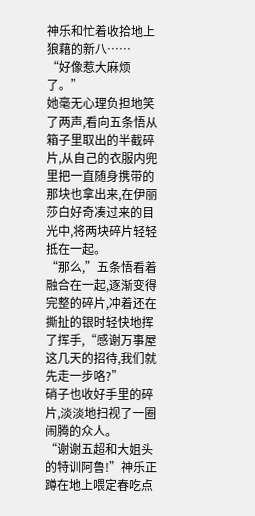神乐和忙着收拾地上狼藉的新八……
“好像惹大麻烦了。”
她毫无心理负担地笑了两声,看向五条悟从箱子里取出的半截碎片,从自己的衣服内兜里把一直随身携带的那块也拿出来,在伊丽莎白好奇凑过来的目光中,将两块碎片轻轻抵在一起。
“那么,”五条悟看着融合在一起,逐渐变得完整的碎片,冲着还在撕扯的银时轻快地挥了挥手,“感谢万事屋这几天的招待,我们就先走一步咯?”
硝子也收好手里的碎片,淡淡地扫视了一圈闹腾的众人。
“谢谢五超和大姐头的特训阿鲁!”神乐正蹲在地上喂定春吃点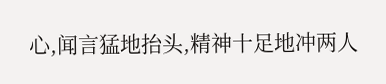心,闻言猛地抬头,精神十足地冲两人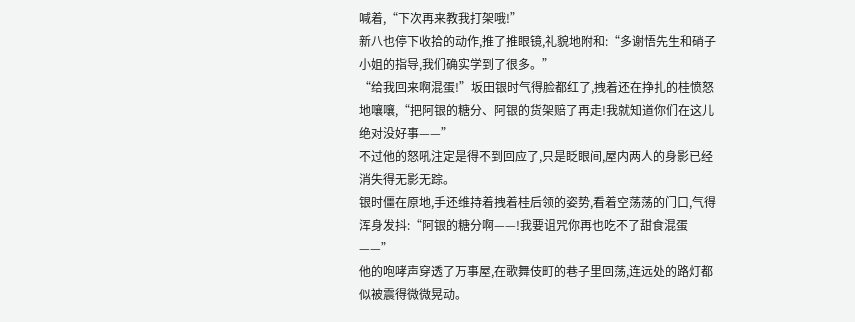喊着,“下次再来教我打架哦!”
新八也停下收拾的动作,推了推眼镜,礼貌地附和:“多谢悟先生和硝子小姐的指导,我们确实学到了很多。”
“给我回来啊混蛋!”坂田银时气得脸都红了,拽着还在挣扎的桂愤怒地嚷嚷,“把阿银的糖分、阿银的货架赔了再走!我就知道你们在这儿绝对没好事——”
不过他的怒吼注定是得不到回应了,只是眨眼间,屋内两人的身影已经消失得无影无踪。
银时僵在原地,手还维持着拽着桂后领的姿势,看着空荡荡的门口,气得浑身发抖:“阿银的糖分啊——!我要诅咒你再也吃不了甜食混蛋——”
他的咆哮声穿透了万事屋,在歌舞伎町的巷子里回荡,连远处的路灯都似被震得微微晃动。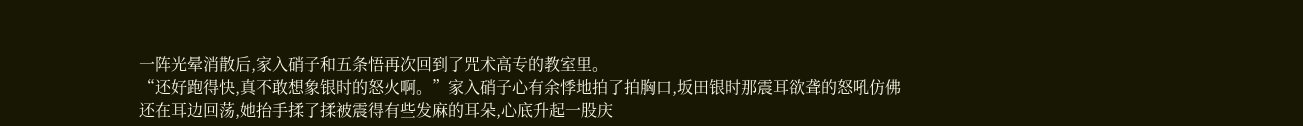一阵光晕消散后,家入硝子和五条悟再次回到了咒术高专的教室里。
“还好跑得快,真不敢想象银时的怒火啊。”家入硝子心有余悸地拍了拍胸口,坂田银时那震耳欲聋的怒吼仿佛还在耳边回荡,她抬手揉了揉被震得有些发麻的耳朵,心底升起一股庆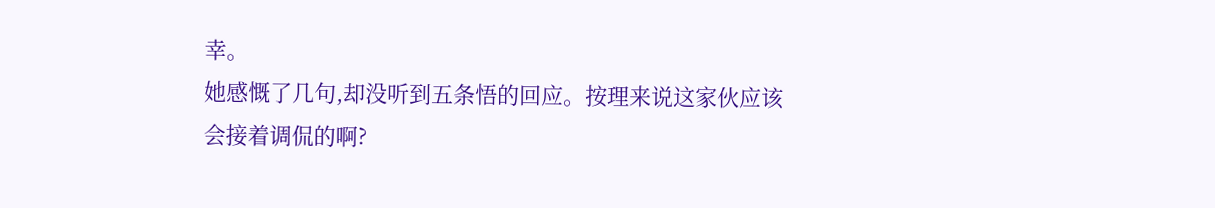幸。
她感慨了几句,却没听到五条悟的回应。按理来说这家伙应该会接着调侃的啊?